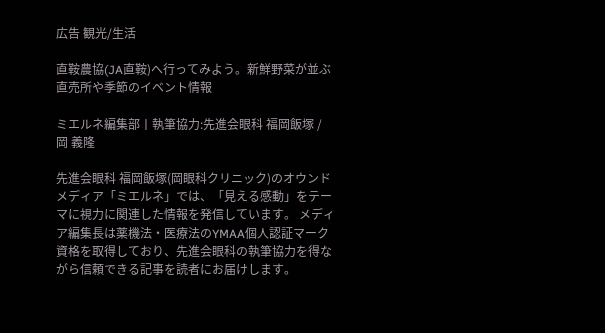広告 観光/生活

直鞍農協(JA直鞍)へ行ってみよう。新鮮野菜が並ぶ直売所や季節のイベント情報

ミエルネ編集部丨執筆協力:先進会眼科 福岡飯塚 / 岡 義隆

先進会眼科 福岡飯塚(岡眼科クリニック)のオウンドメディア「ミエルネ」では、「見える感動」をテーマに視力に関連した情報を発信しています。 メディア編集長は薬機法・医療法のYMAA個人認証マーク資格を取得しており、先進会眼科の執筆協力を得ながら信頼できる記事を読者にお届けします。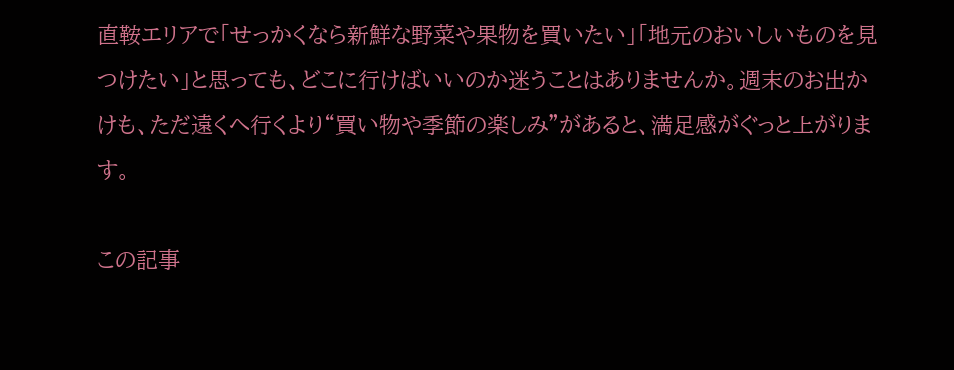直鞍エリアで「せっかくなら新鮮な野菜や果物を買いたい」「地元のおいしいものを見つけたい」と思っても、どこに行けばいいのか迷うことはありませんか。週末のお出かけも、ただ遠くへ行くより“買い物や季節の楽しみ”があると、満足感がぐっと上がります。

この記事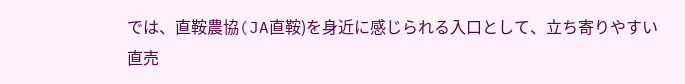では、直鞍農協(JA直鞍)を身近に感じられる入口として、立ち寄りやすい直売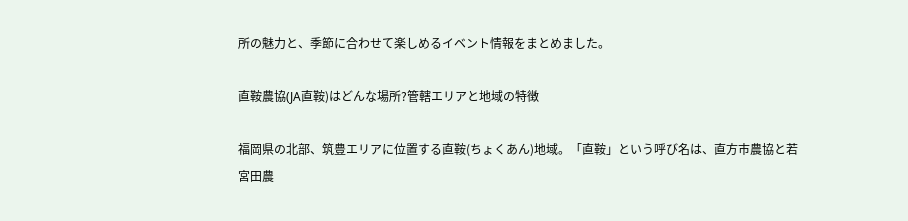所の魅力と、季節に合わせて楽しめるイベント情報をまとめました。

直鞍農協(JA直鞍)はどんな場所?管轄エリアと地域の特徴

福岡県の北部、筑豊エリアに位置する直鞍(ちょくあん)地域。「直鞍」という呼び名は、直方市農協と若宮田農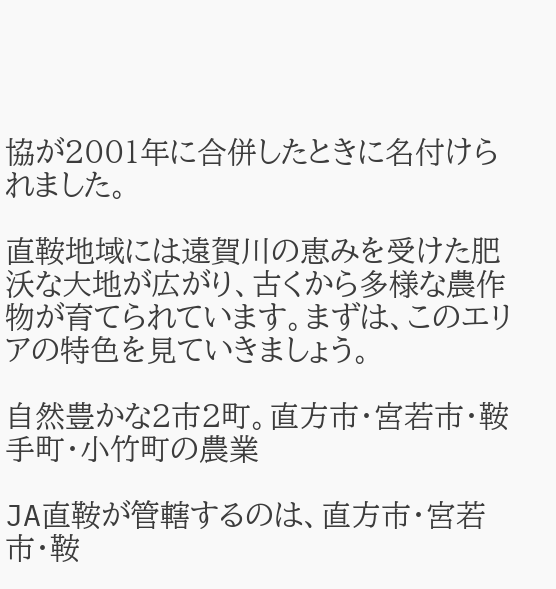協が2001年に合併したときに名付けられました。

直鞍地域には遠賀川の恵みを受けた肥沃な大地が広がり、古くから多様な農作物が育てられています。まずは、このエリアの特色を見ていきましょう。

自然豊かな2市2町。直方市・宮若市・鞍手町・小竹町の農業

JA直鞍が管轄するのは、直方市・宮若市・鞍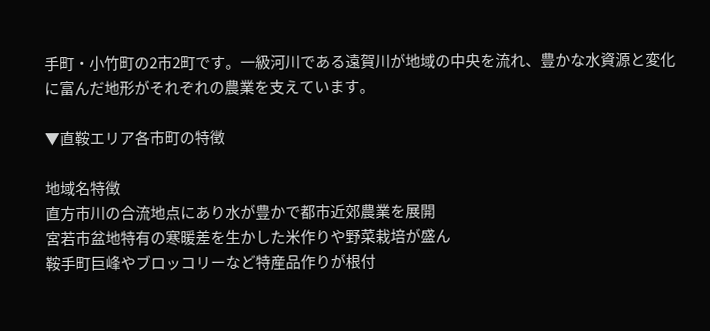手町・小竹町の2市2町です。一級河川である遠賀川が地域の中央を流れ、豊かな水資源と変化に富んだ地形がそれぞれの農業を支えています。

▼直鞍エリア各市町の特徴

地域名特徴
直方市川の合流地点にあり水が豊かで都市近郊農業を展開
宮若市盆地特有の寒暖差を生かした米作りや野菜栽培が盛ん
鞍手町巨峰やブロッコリーなど特産品作りが根付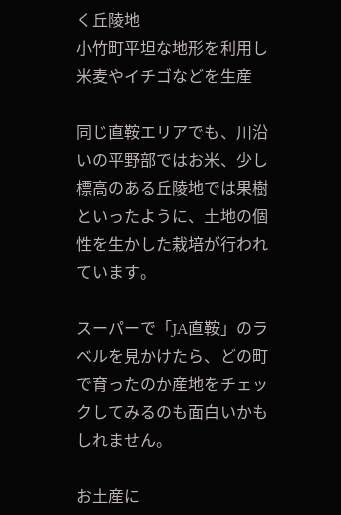く丘陵地
小竹町平坦な地形を利用し米麦やイチゴなどを生産

同じ直鞍エリアでも、川沿いの平野部ではお米、少し標高のある丘陵地では果樹といったように、土地の個性を生かした栽培が行われています。

スーパーで「JA直鞍」のラベルを見かけたら、どの町で育ったのか産地をチェックしてみるのも面白いかもしれません。

お土産に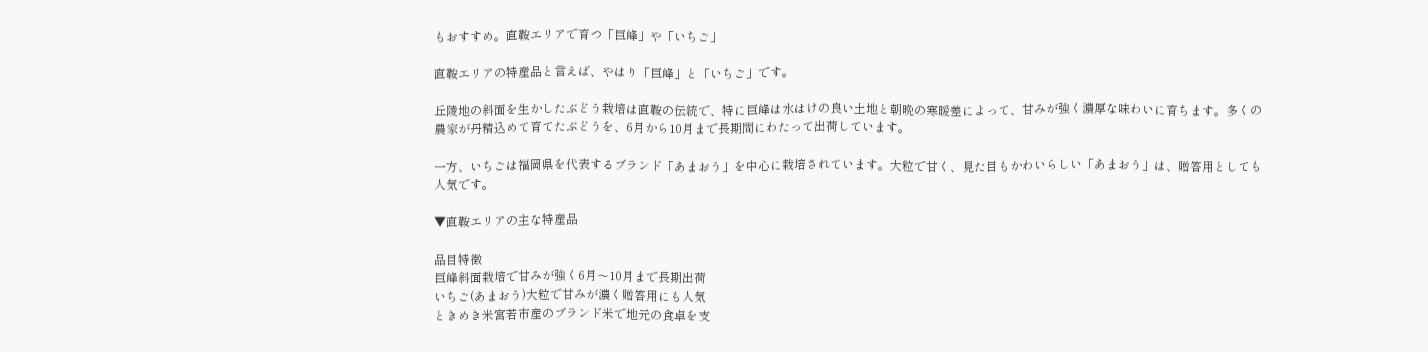もおすすめ。直鞍エリアで育つ「巨峰」や「いちご」

直鞍エリアの特産品と言えば、やはり「巨峰」と「いちご」です。

丘陵地の斜面を生かしたぶどう栽培は直鞍の伝統で、特に巨峰は水はけの良い土地と朝晩の寒暖差によって、甘みが強く濃厚な味わいに育ちます。多くの農家が丹精込めて育てたぶどうを、6月から10月まで長期間にわたって出荷しています。

一方、いちごは福岡県を代表するブランド「あまおう」を中心に栽培されています。大粒で甘く、見た目もかわいらしい「あまおう」は、贈答用としても人気です。

▼直鞍エリアの主な特産品

品目特徴
巨峰斜面栽培で甘みが強く6月〜10月まで長期出荷
いちご(あまおう)大粒で甘みが濃く贈答用にも人気
ときめき米宮若市産のブランド米で地元の食卓を支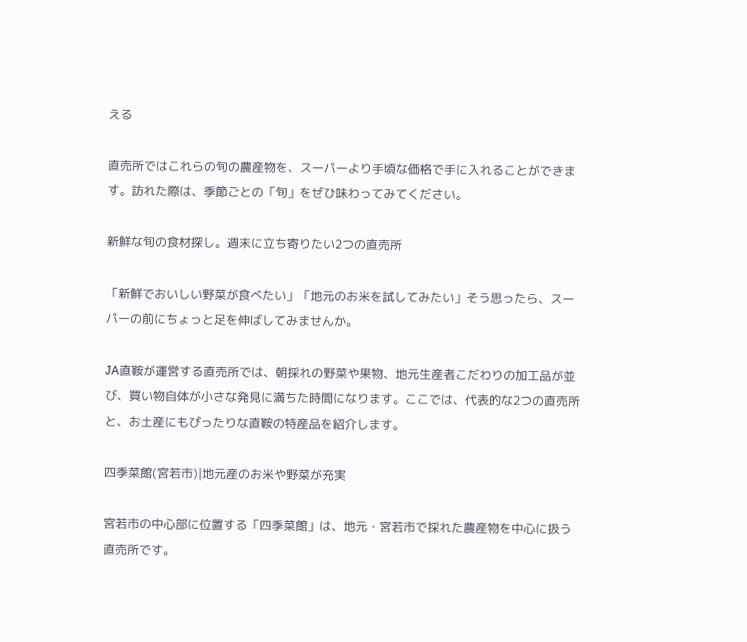える

直売所ではこれらの旬の農産物を、スーパーより手頃な価格で手に入れることができます。訪れた際は、季節ごとの「旬」をぜひ味わってみてください。

新鮮な旬の食材探し。週末に立ち寄りたい2つの直売所

「新鮮でおいしい野菜が食べたい」「地元のお米を試してみたい」そう思ったら、スーパーの前にちょっと足を伸ばしてみませんか。

JA直鞍が運営する直売所では、朝採れの野菜や果物、地元生産者こだわりの加工品が並び、買い物自体が小さな発見に満ちた時間になります。ここでは、代表的な2つの直売所と、お土産にもぴったりな直鞍の特産品を紹介します。

四季菜館(宮若市)|地元産のお米や野菜が充実

宮若市の中心部に位置する「四季菜館」は、地元・宮若市で採れた農産物を中心に扱う直売所です。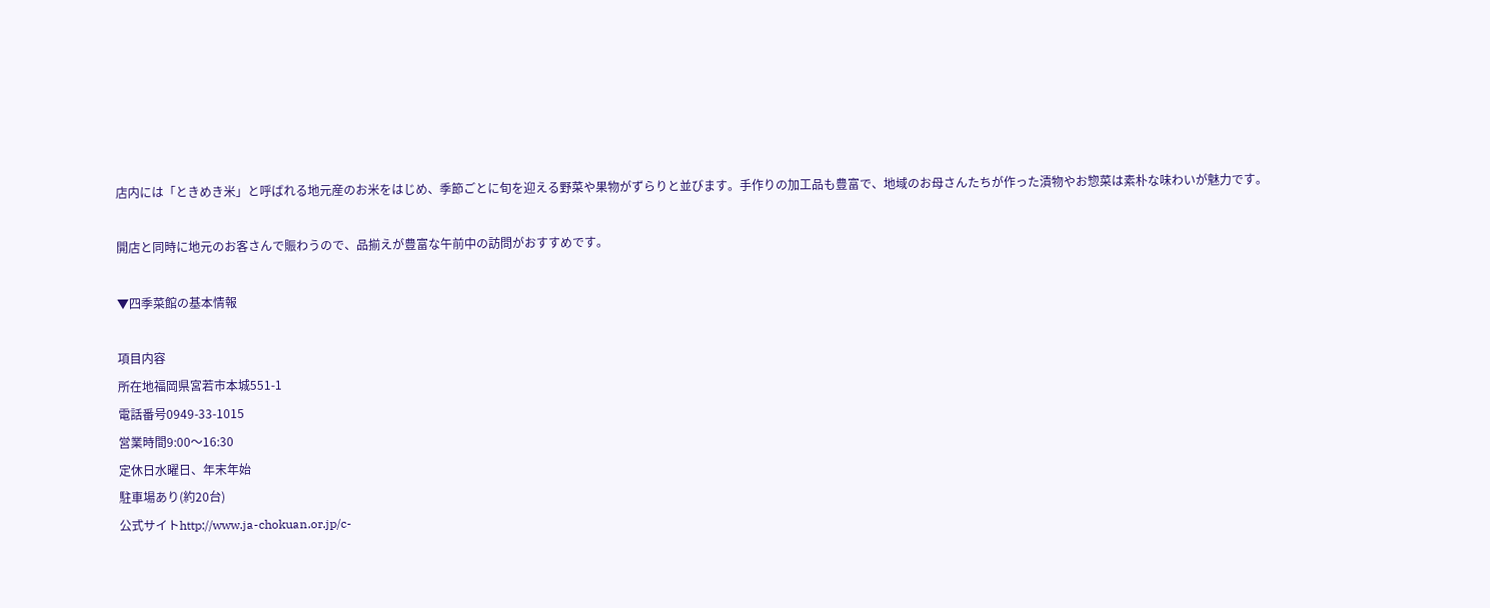店内には「ときめき米」と呼ばれる地元産のお米をはじめ、季節ごとに旬を迎える野菜や果物がずらりと並びます。手作りの加工品も豊富で、地域のお母さんたちが作った漬物やお惣菜は素朴な味わいが魅力です。

開店と同時に地元のお客さんで賑わうので、品揃えが豊富な午前中の訪問がおすすめです。

▼四季菜館の基本情報

項目内容
所在地福岡県宮若市本城551-1
電話番号0949-33-1015
営業時間9:00〜16:30
定休日水曜日、年末年始
駐車場あり(約20台)
公式サイトhttp://www.ja-chokuan.or.jp/c-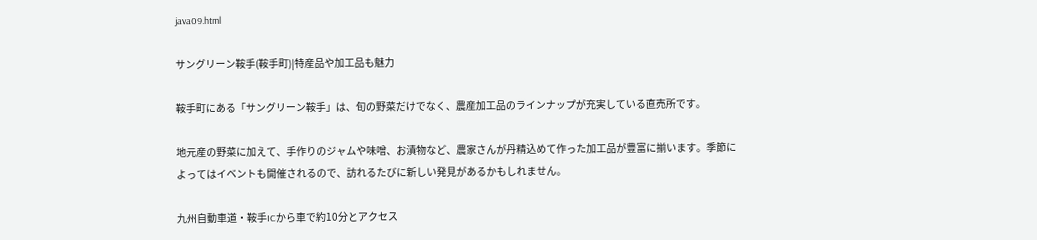java09.html

サングリーン鞍手(鞍手町)|特産品や加工品も魅力

鞍手町にある「サングリーン鞍手」は、旬の野菜だけでなく、農産加工品のラインナップが充実している直売所です。

地元産の野菜に加えて、手作りのジャムや味噌、お漬物など、農家さんが丹精込めて作った加工品が豊富に揃います。季節によってはイベントも開催されるので、訪れるたびに新しい発見があるかもしれません。

九州自動車道・鞍手ICから車で約10分とアクセス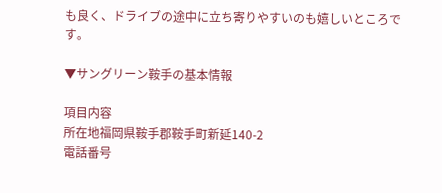も良く、ドライブの途中に立ち寄りやすいのも嬉しいところです。

▼サングリーン鞍手の基本情報

項目内容
所在地福岡県鞍手郡鞍手町新延140-2
電話番号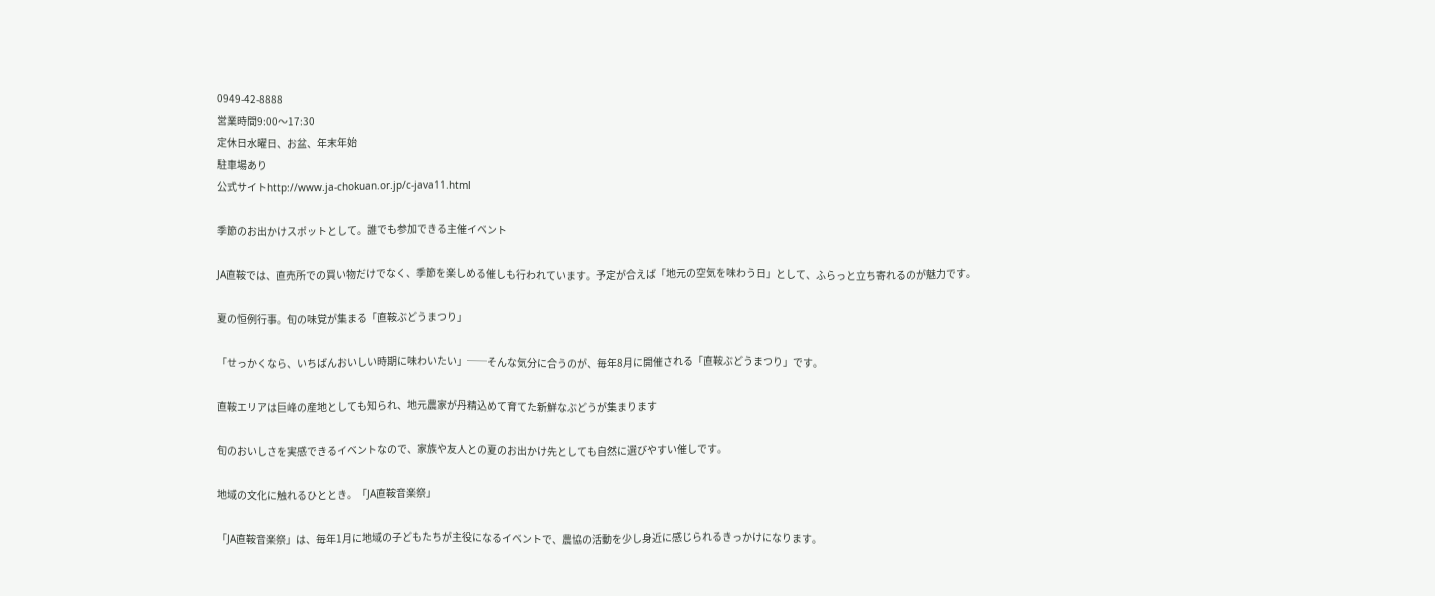0949-42-8888
営業時間9:00〜17:30
定休日水曜日、お盆、年末年始
駐車場あり
公式サイトhttp://www.ja-chokuan.or.jp/c-java11.html

季節のお出かけスポットとして。誰でも参加できる主催イベント

JA直鞍では、直売所での買い物だけでなく、季節を楽しめる催しも行われています。予定が合えば「地元の空気を味わう日」として、ふらっと立ち寄れるのが魅力です。

夏の恒例行事。旬の味覚が集まる「直鞍ぶどうまつり」

「せっかくなら、いちばんおいしい時期に味わいたい」──そんな気分に合うのが、毎年8月に開催される「直鞍ぶどうまつり」です。

直鞍エリアは巨峰の産地としても知られ、地元農家が丹精込めて育てた新鮮なぶどうが集まります

旬のおいしさを実感できるイベントなので、家族や友人との夏のお出かけ先としても自然に選びやすい催しです。

地域の文化に触れるひととき。「JA直鞍音楽祭」

「JA直鞍音楽祭」は、毎年1月に地域の子どもたちが主役になるイベントで、農協の活動を少し身近に感じられるきっかけになります。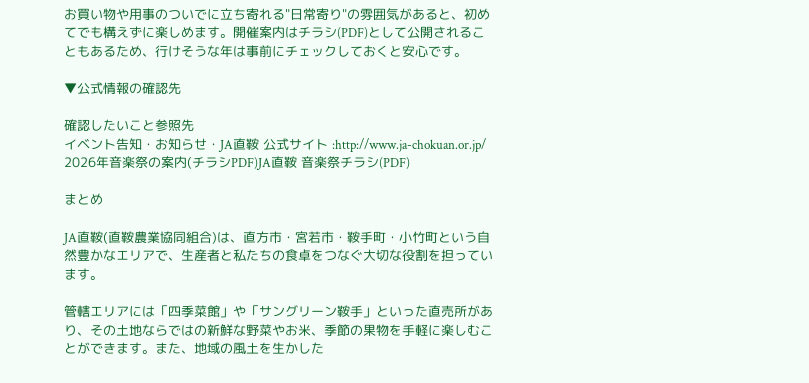お買い物や用事のついでに立ち寄れる"日常寄り"の雰囲気があると、初めてでも構えずに楽しめます。開催案内はチラシ(PDF)として公開されることもあるため、行けそうな年は事前にチェックしておくと安心です。

▼公式情報の確認先

確認したいこと参照先
イベント告知・お知らせ・JA直鞍 公式サイト :http://www.ja-chokuan.or.jp/
2026年音楽祭の案内(チラシPDF)JA直鞍 音楽祭チラシ(PDF)

まとめ

JA直鞍(直鞍農業協同組合)は、直方市・宮若市・鞍手町・小竹町という自然豊かなエリアで、生産者と私たちの食卓をつなぐ大切な役割を担っています。

管轄エリアには「四季菜館」や「サングリーン鞍手」といった直売所があり、その土地ならではの新鮮な野菜やお米、季節の果物を手軽に楽しむことができます。また、地域の風土を生かした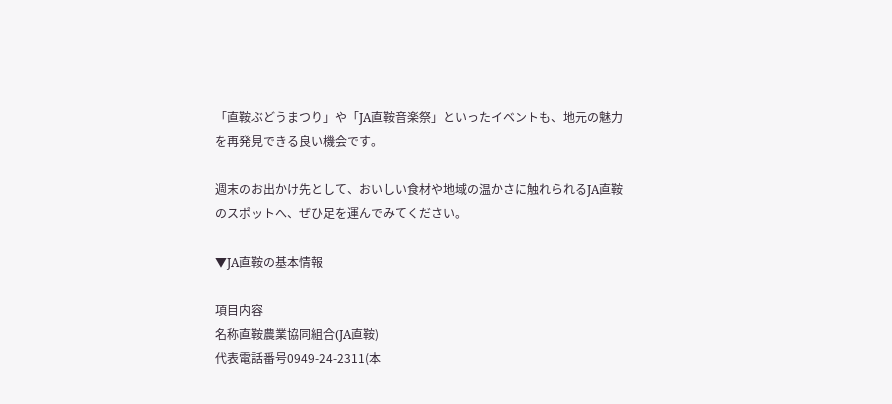「直鞍ぶどうまつり」や「JA直鞍音楽祭」といったイベントも、地元の魅力を再発見できる良い機会です。

週末のお出かけ先として、おいしい食材や地域の温かさに触れられるJA直鞍のスポットへ、ぜひ足を運んでみてください。

▼JA直鞍の基本情報

項目内容
名称直鞍農業協同組合(JA直鞍)
代表電話番号0949-24-2311(本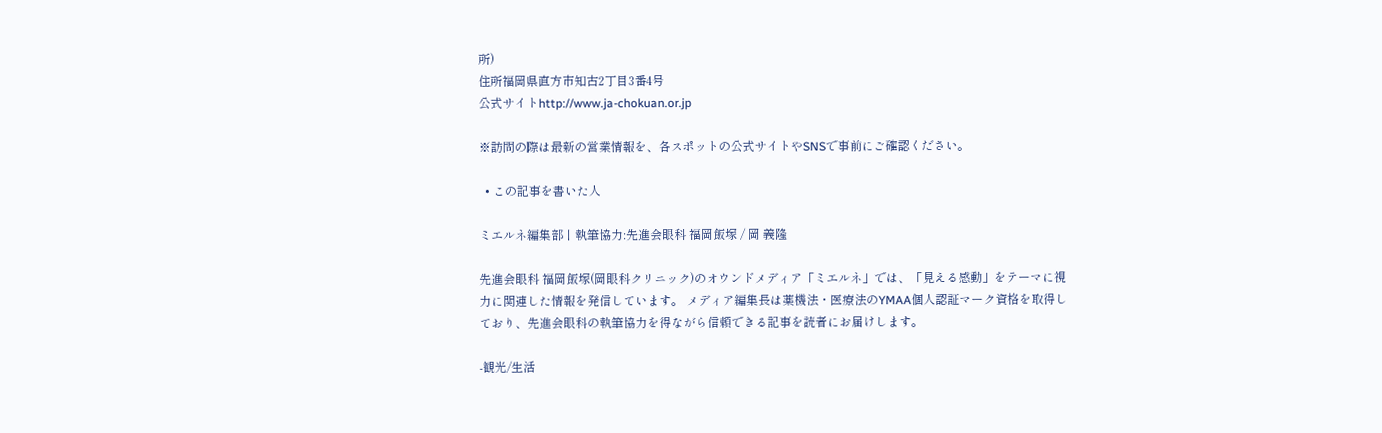所)
住所福岡県直方市知古2丁目3番4号
公式サイトhttp://www.ja-chokuan.or.jp

※訪問の際は最新の営業情報を、各スポットの公式サイトやSNSで事前にご確認ください。

  • この記事を書いた人

ミエルネ編集部丨執筆協力:先進会眼科 福岡飯塚 / 岡 義隆

先進会眼科 福岡飯塚(岡眼科クリニック)のオウンドメディア「ミエルネ」では、「見える感動」をテーマに視力に関連した情報を発信しています。 メディア編集長は薬機法・医療法のYMAA個人認証マーク資格を取得しており、先進会眼科の執筆協力を得ながら信頼できる記事を読者にお届けします。

-観光/生活